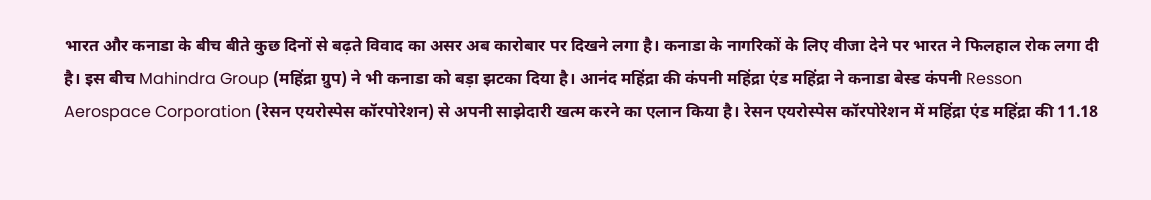भारत और कनाडा के बीच बीते कुछ दिनों से बढ़ते विवाद का असर अब कारोबार पर दिखने लगा है। कनाडा के नागरिकों के लिए वीजा देने पर भारत ने फिलहाल रोक लगा दी है। इस बीच Mahindra Group (महिंद्रा ग्रुप) ने भी कनाडा को बड़ा झटका दिया है। आनंद महिंद्रा की कंपनी महिंद्रा एंड महिंद्रा ने कनाडा बेस्ड कंपनी Resson Aerospace Corporation (रेसन एयरोस्पेस कॉरपोरेशन) से अपनी साझेदारी खत्म करने का एलान किया है। रेसन एयरोस्पेस कॉरपोरेशन में महिंद्रा एंड महिंद्रा की 11.18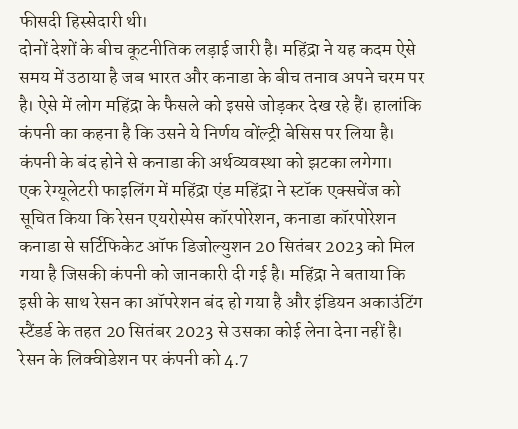फीसदी हिस्सेदारी थी।
दोनों देशों के बीच कूटनीतिक लड़ाई जारी है। महिंद्रा ने यह कदम ऐसे समय में उठाया है जब भारत और कनाडा के बीच तनाव अपने चरम पर है। ऐसे में लोग महिंद्रा के फैसले को इससे जोड़कर देख रहे हैं। हालांकि कंपनी का कहना है कि उसने ये निर्णय वोंल्ट्री बेसिस पर लिया है। कंपनी के बंद होने से कनाडा की अर्थव्यवस्था को झटका लगेगा।
एक रेग्यूलेटरी फाइलिंग में महिंद्रा एंड महिंद्रा ने स्टॉक एक्सचेंज को सूचित किया कि रेसन एयरोस्पेस कॉरपोरेशन, कनाडा कॉरपोरेशन कनाडा से सर्टिफिकेट ऑफ डिजोल्युशन 20 सितंबर 2023 को मिल गया है जिसकी कंपनी को जानकारी दी गई है। महिंद्रा ने बताया कि इसी के साथ रेसन का ऑपरेशन बंद हो गया है और इंडियन अकाउंटिंग स्टैंडर्ड के तहत 20 सितंबर 2023 से उसका कोई लेना देना नहीं है।
रेसन के लिक्वीडेशन पर कंपनी को 4.7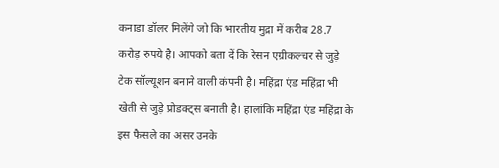कनाडा डॉलर मिलेंगे जो कि भारतीय मुद्रा में करीब 28.7 करोड़ रुपये है। आपको बता दें कि रेसन एग्रीकल्चर से जुड़े टेक सॉल्यूशन बनाने वाली कंपनी है। महिंद्रा एंड महिंद्रा भी खेती से जुड़े प्रोडक्ट्स बनाती है। हालांकि महिंद्रा एंड महिंद्रा के इस फैसले का असर उनके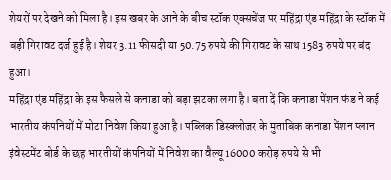शेयरों पर देखने को मिला है। इस खबर के आने के बीच स्टॉक एक्सचेंज पर महिंद्रा एंड महिंद्रा के स्टॉक में बड़ी गिरावट दर्ज हुई है। शेयर 3.11 फीसदी या 50.75 रुपये की गिरावट के साथ 1583 रुपये पर बंद हुआ।
महिंद्रा एंड महिंद्रा के इस फैसले से कनाडा को बड़ा झटका लगा है। बता दें कि कनाडा पेंशन फंड ने कई भारतीय कंपनियों में मोटा निवेश किया हुआ है। पब्लिक डिस्क्लोजर के मुताबिक कनाडा पेंशन प्लान इंवेस्टमेंट बोर्ड के छह भारतीयों कंपनियों में निवेश का वैल्यू 16000 करोड़ रुपये से भी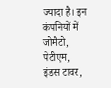ज्यादा है। इन कंपनियों में जोमैटो, पेटीएम, इंडस टावर,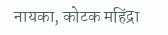नायका, कोटक महिंद्रा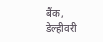बैंक, डेल्हीवरी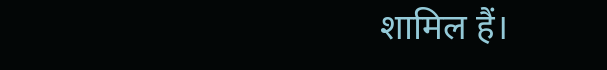शामिल हैं।